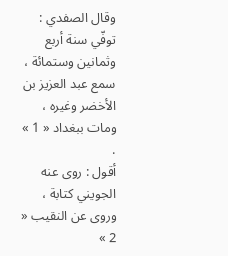وقال الصفدي : توفّي سنة أربع وثمانين وستمائة ، سمع عبد العزيز بن الأخضر وغيره ، ومات ببغداد « 1 » .
أقول : روى عنه الجويني كتابة ، وروى عن النقيب « 2 »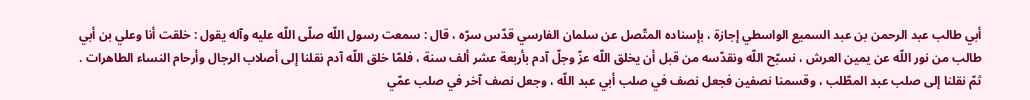أبي طالب عبد الرحمن بن عبد السميع الواسطي إجازة ، بإسناده المتّصل عن سلمان الفارسي قدّس سرّه ، قال : سمعت رسول اللّه صلّى اللّه عليه وآله يقول : خلقت أنا وعلي بن أبي طالب من نور اللّه عن يمين العرش ، نسبّح اللّه ونقدّسه من قبل أن يخلق اللّه عزّ وجلّ آدم بأربعة عشر ألف سنة ، فلمّا خلق اللّه آدم نقلنا إلى أصلاب الرجال وأرحام النساء الطاهرات .
ثمّ نقلنا إلى صلب عبد المطّلب ، وقسمنا نصفين فجعل نصف في صلب أبي عبد اللّه ، وجعل نصف آخر في صلب عمّي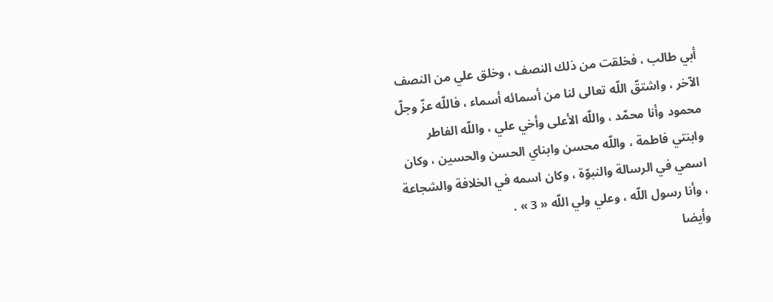أبي طالب ، فخلقت من ذلك النصف ، وخلق علي من النصف الآخر ، واشتقّ اللّه تعالى لنا من أسمائه أسماء ، فاللّه عزّ وجلّ محمود وأنا محمّد ، واللّه الأعلى وأخي علي ، واللّه الفاطر وابنتي فاطمة ، واللّه محسن وابناي الحسن والحسين ، وكان اسمي في الرسالة والنبوّة ، وكان اسمه في الخلافة والشجاعة ، وأنا رسول اللّه ، وعلي ولي اللّه « 3 » .
وأيضا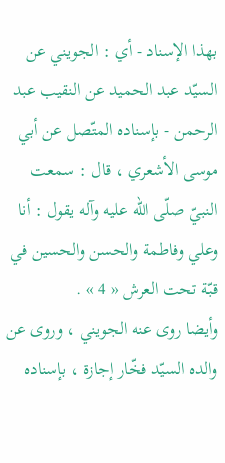بهذا الإسناد - أي : الجويني عن السيّد عبد الحميد عن النقيب عبد الرحمن - بإسناده المتّصل عن أبي موسى الأشعري ، قال : سمعت النبيّ صلّى اللّه عليه وآله يقول : أنا وعلي وفاطمة والحسن والحسين في قبّة تحت العرش « 4 » .
وأيضا روى عنه الجويني ، وروى عن والده السيّد فخّار إجازة ، بإسناده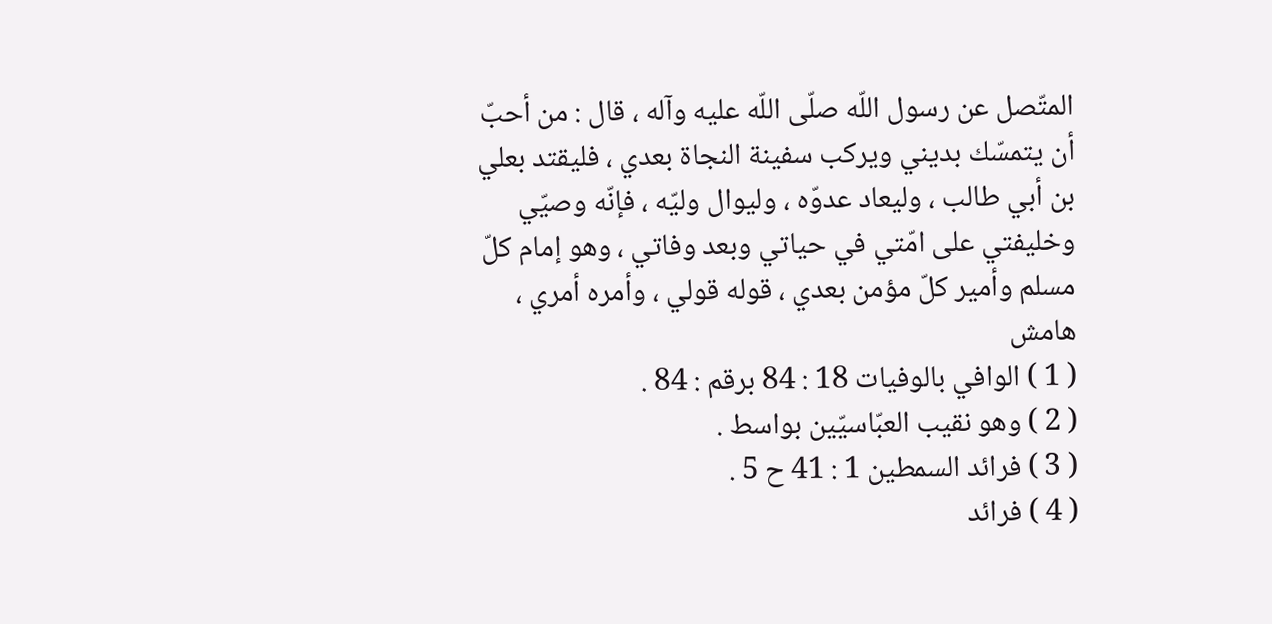المتّصل عن رسول اللّه صلّى اللّه عليه وآله ، قال : من أحبّ أن يتمسّك بديني ويركب سفينة النجاة بعدي ، فليقتد بعلي بن أبي طالب ، وليعاد عدوّه ، وليوال وليّه ، فإنّه وصيّي وخليفتي على امّتي في حياتي وبعد وفاتي ، وهو إمام كلّ مسلم وأمير كلّ مؤمن بعدي ، قوله قولي ، وأمره أمري ،
هامش
( 1 ) الوافي بالوفيات 18 : 84 برقم : 84 .
( 2 ) وهو نقيب العبّاسيّين بواسط .
( 3 ) فرائد السمطين 1 : 41 ح 5 .
( 4 ) فرائد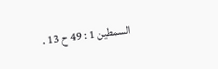السمطين 1 : 49 ح 13 .